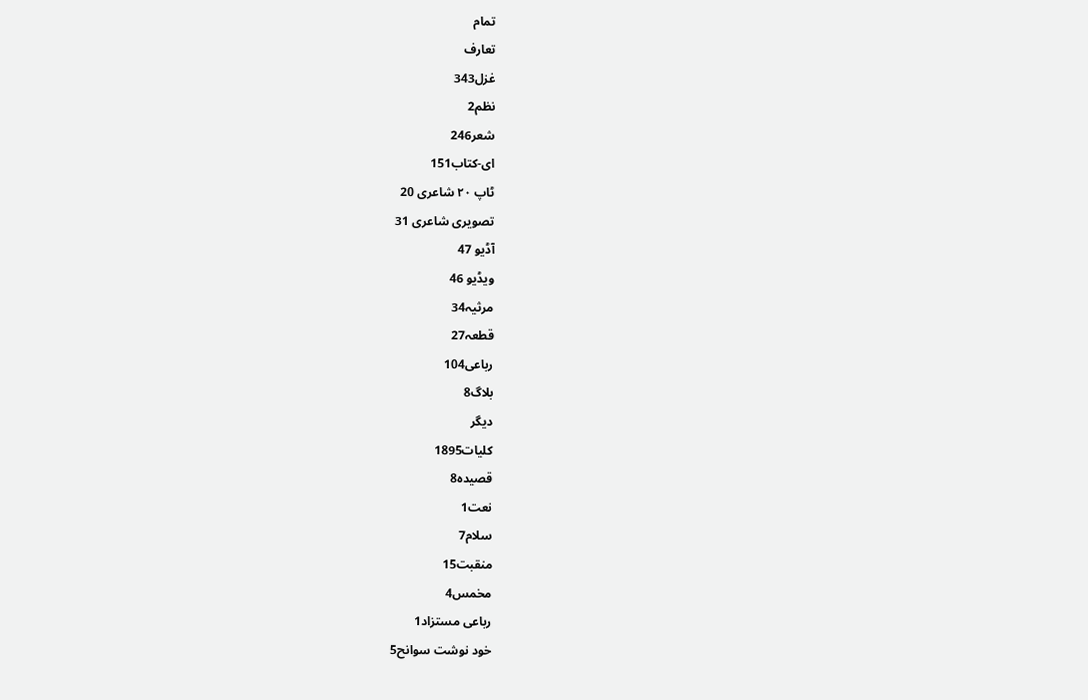تمام
تعارف
غزل343
نظم2
شعر246
ای-کتاب151
ٹاپ ٢٠ شاعری 20
تصویری شاعری 31
آڈیو 47
ویڈیو 46
مرثیہ34
قطعہ27
رباعی104
بلاگ8
دیگر
کلیات1895
قصیدہ8
نعت1
سلام7
منقبت15
مخمس4
رباعی مستزاد1
خود نوشت سوانح5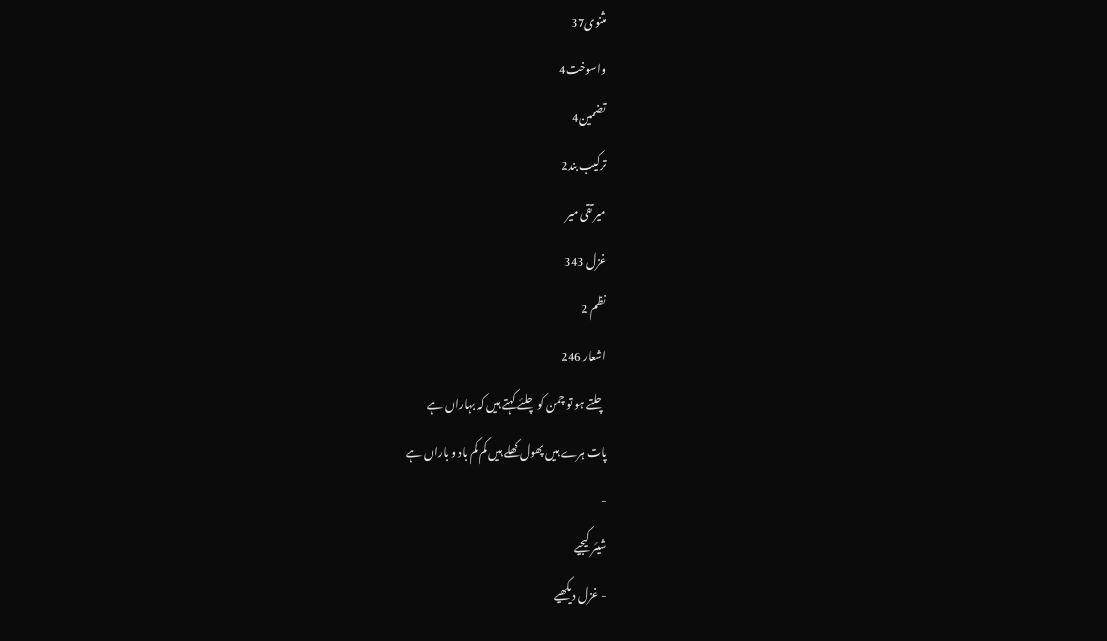مثنوی37
واسوخت4
تضمین4
ترکیب بند2
میر تقی میر
غزل 343
نظم 2
اشعار 246
چلتے ہو تو چمن کو چلئے کہتے ہیں کہ بہاراں ہے
پات ہرے ہیں پھول کھلے ہیں کم کم باد و باراں ہے
-
شیئر کیجیے
- غزل دیکھیے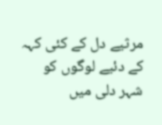مرثیے دل کے کئی کہہ کے دئیے لوگوں کو
شہر دلی میں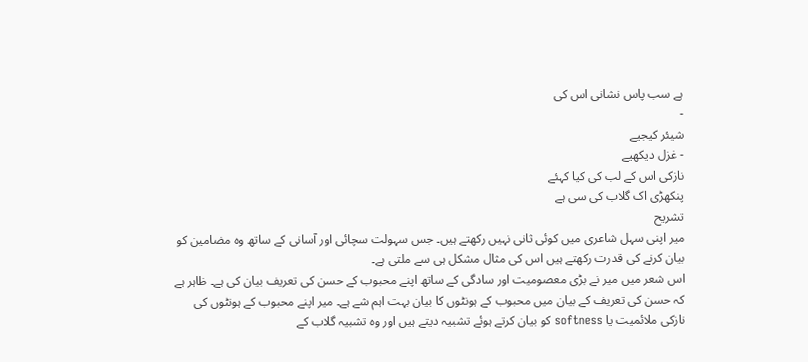ہے سب پاس نشانی اس کی
-
شیئر کیجیے
- غزل دیکھیے
نازکی اس کے لب کی کیا کہئے
پنکھڑی اک گلاب کی سی ہے
تشریح
میر اپنی سہل شاعری میں کوئی ثانی نہیں رکھتے ہیں۔ جس سہولت سچائی اور آسانی کے ساتھ وہ مضامین کو بیان کرنے کی قدرت رکھتے ہیں اس کی مثال مشکل ہی سے ملتی ہے۔
اس شعر میں میر نے بڑی معصومیت اور سادگی کے ساتھ اپنے محبوب کے حسن کی تعریف بیان کی ہے۔ ظاہر ہے کہ حسن کی تعریف کے بیان میں محبوب کے ہونٹوں کا بیان بہت اہم شے ہے۔ میر اپنے محبوب کے ہونٹوں کی نازکی ملائمیت یا softness کو بیان کرتے ہوئے تشبیہ دیتے ہیں اور وہ تشبیہ گلاب کے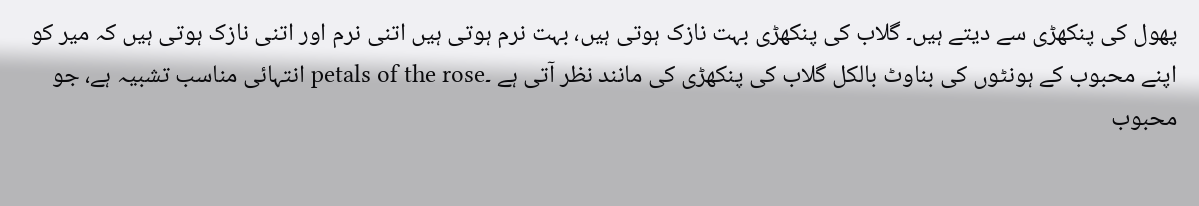پھول کی پنکھڑی سے دیتے ہیں۔ گلاب کی پنکھڑی بہت نازک ہوتی ہیں، بہت نرم ہوتی ہیں اتنی نرم اور اتنی نازک ہوتی ہیں کہ میر کو اپنے محبوب کے ہونٹوں کی بناوٹ بالکل گلاب کی پنکھڑی کی مانند نظر آتی ہے ۔petals of the rose انتہائی مناسب تشبیہ ہے، جو محبوب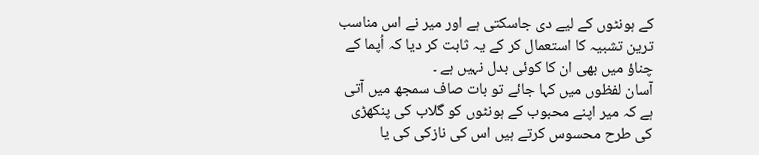کے ہونٹوں کے لیے دی جاسکتی ہے اور میر نے اس مناسب ترین تشبیہ کا استعمال کر کے یہ ثابت کر دیا کہ اُپما کے چناؤ میں بھی ان کا کوئی بدل نہیں ہے ۔
آسان لفظوں میں کہا جائے تو بات صاف سمجھ میں آتی ہے کہ میر اپنے محبوب کے ہونٹوں کو گلاب کی پنکھڑی کی طرح محسوس کرتے ہیں اس کی نازکی کی یا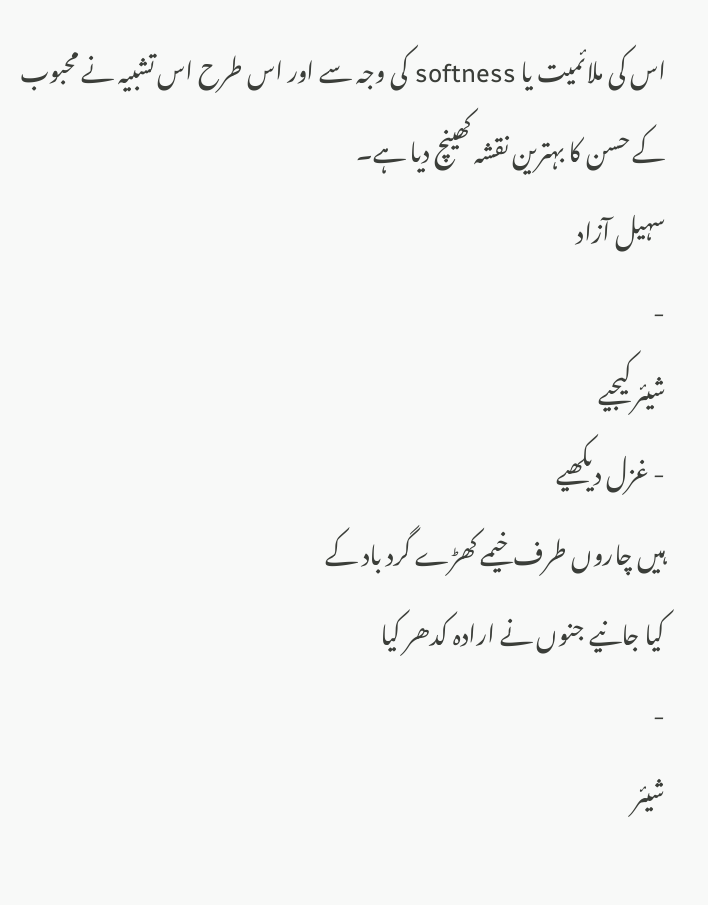اس کی ملائمیت یا softness کی وجہ سے اور اس طرح اس تشبیہ نے محبوب کے حسن کا بہترین نقشہ کھینچ دیا ہے۔
سہیل آزاد
-
شیئر کیجیے
- غزل دیکھیے
ہیں چاروں طرف خیمے کھڑے گرد باد کے
کیا جانیے جنوں نے ارادہ کدھر کیا
-
شیئر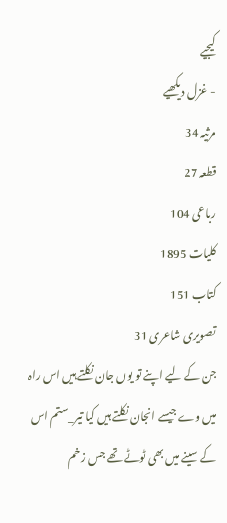کیجیے
- غزل دیکھیے
مرثیہ 34
قطعہ 27
رباعی 104
کلیات 1895
کتاب 151
تصویری شاعری 31
جن کے لیے اپنے تو یوں جان نکلتے ہیں اس راہ میں وے جیسے انجان نکلتے ہیں کیا تیر_ستم اس کے سینے میں بھی ٹوٹے تھے جس زخم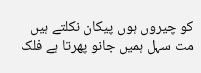کو چیروں ہوں پیکان نکلتے ہیں مت سہل ہمیں جانو پھرتا ہے فلک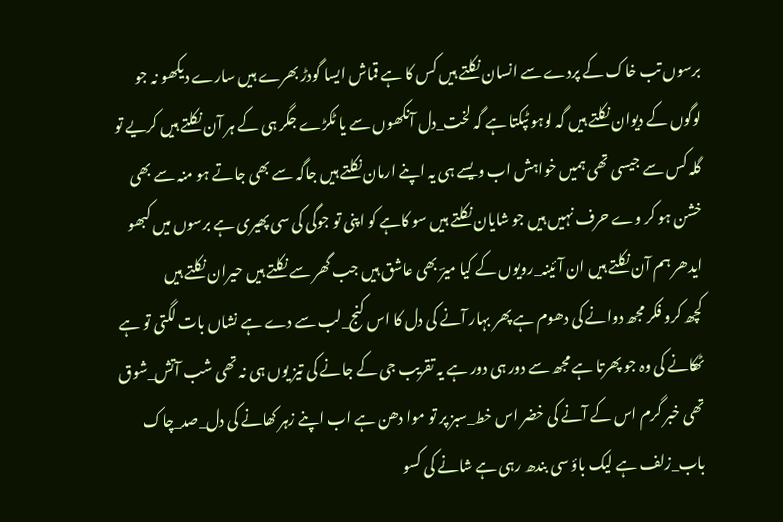برسوں تب خاک کے پردے سے انسان نکلتے ہیں کس کا ہے قماش ایسا گودڑ بھرے ہیں سارے دیکھو نہ جو لوگوں کے دیوان نکلتے ہیں گہ لوہو ٹپکتا ہے گہ لخت_دل آنکھوں سے یا ٹکڑے جگر ہی کے ہر آن نکلتے ہیں کریے تو گلہ کس سے جیسی تھی ہمیں خواہش اب ویسے ہی یہ اپنے ارمان نکلتے ہیں جاگہ سے بھی جاتے ہو منہ سے بھی خشن ہو کر وے حرف نہیں ہیں جو شایان نکلتے ہیں سو کاہے کو اپنی تو جوگی کی سی پھیری ہے برسوں میں کبھو ایدھر ہم آن نکلتے ہیں ان آئینہ_رویوں کے کیا میرؔ بھی عاشق ہیں جب گھر سے نکلتے ہیں حیران نکلتے ہیں
کچھ کرو فکر مجھ دوانے کی دھوم ہے پھر بہار آنے کی دل کا اس کنج_لب سے دے ہے نشاں بات لگتی تو ہے ٹھکانے کی وہ جو پھرتا ہے مجھ سے دور ہی دور ہے یہ تقریب جی کے جانے کی تیز یوں ہی نہ تھی شب آتش_شوق تھی خبر گرم اس کے آنے کی خضر اس خط_سبز پر تو موا دھن ہے اب اپنے زہر کھانے کی دل_صد_چاک باب_زلف ہے لیک باؤ سی بندھ رہی ہے شانے کی کسو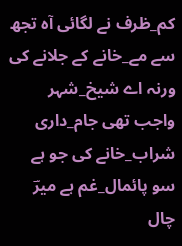کم_ظرف نے لگائی آہ تجھ سے مے_خانے کے جلانے کی ورنہ اے شیخ_شہر واجب تھی جام_داری شراب_خانے کی جو ہے سو پائمال_غم ہے میرؔ چال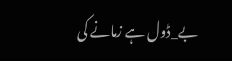بے_ڈول ہے زمانے کی